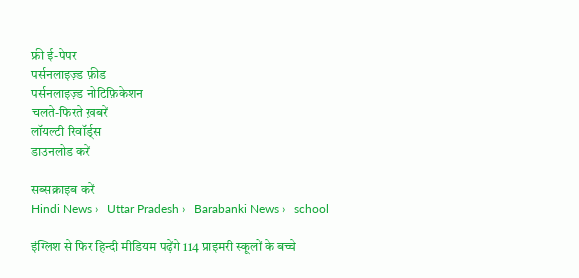फ्री ई-पेपर
पर्सनलाइज़्ड फ़ीड
पर्सनलाइज़्ड नोटिफ़िकेशन
चलते-फिरते ख़बरें
लॉयल्टी रिवॉर्ड्स
डाउनलोड करें

सब्सक्राइब करें
Hindi News ›   Uttar Pradesh ›   Barabanki News ›   school

इंग्लिश से फिर हिन्दी मीडियम पढ़ेंगे 114 प्राइमरी स्कूलों के बच्चे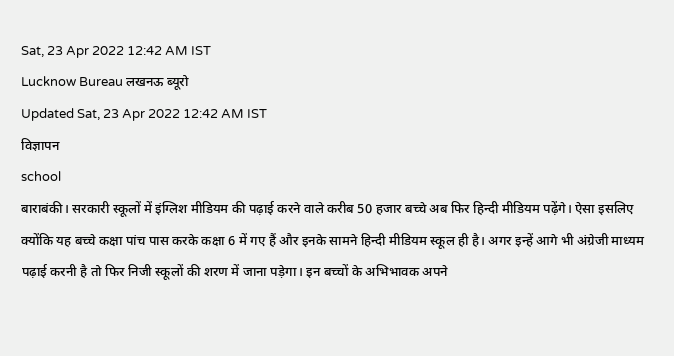Sat, 23 Apr 2022 12:42 AM IST
Lucknow Bureau लखनऊ ब्यूरो
Updated Sat, 23 Apr 2022 12:42 AM IST
विज्ञापन
school
बाराबंकी। सरकारी स्कूलों में इंग्लिश मीडियम की पढ़ाई करने वाले करीब 50 हजार बच्चे अब फिर हिन्दी मीडियम पढ़ेंगे। ऐसा इसलिए क्योंकि यह बच्चे कक्षा पांच पास करके कक्षा 6 में गए हैं और इनके सामने हिन्दी मीडियम स्कूल ही है। अगर इन्हें आगे भी अंग्रेजी माध्यम पढ़ाई करनी है तो फिर निजी स्कूलों की शरण में जाना पड़ेगा। इन बच्चों के अभिभावक अपने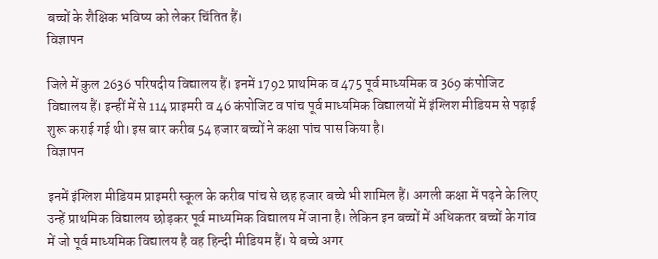बच्चों के शैक्षिक भविष्य को लेकर चिंतित हैं।
विज्ञापन

जिले में कुल 2636 परिषदीय विद्यालय हैं। इनमें 1792 प्राथमिक व 475 पूर्व माध्यमिक व 369 कंपोजिट विद्यालय हैं। इन्हीं में से 114 प्राइमरी व 46 कंपोजिट व पांच पूर्व माध्यमिक विद्यालयों में इंग्लिश मीडियम से पढ़ाई शुरू कराई गई थी। इस बार करीब 54 हजार बच्चों ने कक्षा पांच पास किया है।
विज्ञापन

इनमें इंग्लिश मीडियम प्राइमरी स्कूल के करीब पांच से छह हजार बच्चे भी शामिल हैं। अगली कक्षा में पढ़ने के लिए उन्हें प्राथमिक विद्यालय छोड़कर पूर्व माध्यमिक विद्यालय में जाना है। लेकिन इन बच्चों में अधिकतर बच्चों के गांव में जो पूर्व माध्यमिक विद्यालय है वह हिन्दी मीडियम हैं। ये बच्चे अगर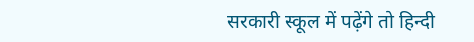सरकारी स्कूल में पढ़ेंगे तो हिन्दी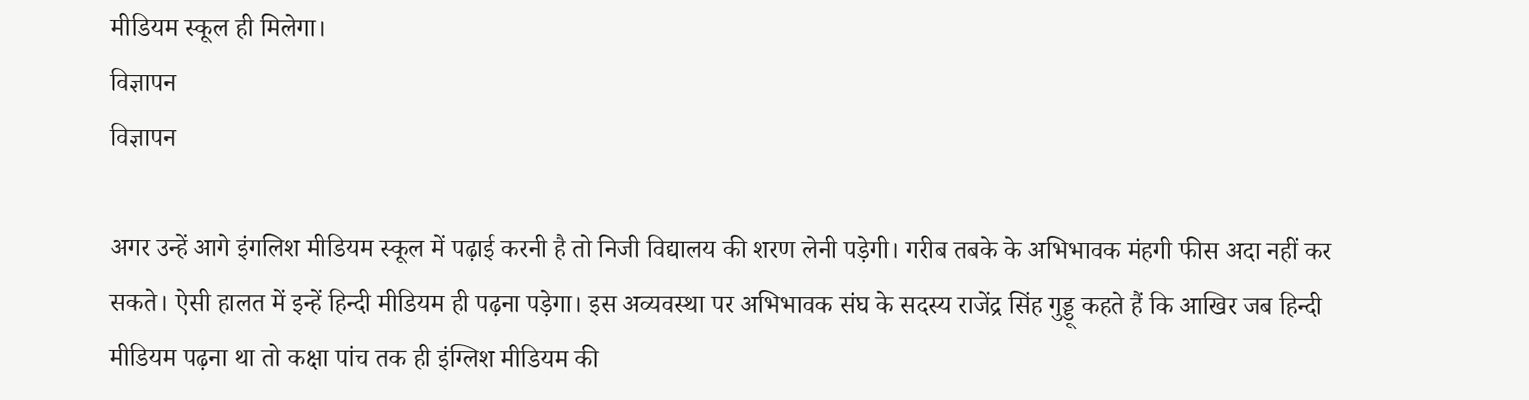मीडियम स्कूल ही मिलेगा।
विज्ञापन
विज्ञापन

अगर उन्हें आगे इंगलिश मीडियम स्कूल में पढ़ाई करनी है तो निजी विद्यालय की शरण लेनी पड़ेगी। गरीब तबके के अभिभावक मंहगी फीस अदा नहीं कर सकते। ऐसी हालत में इन्हें हिन्दी मीडियम ही पढ़ना पड़ेगा। इस अव्यवस्था पर अभिभावक संघ के सदस्य राजेंद्र सिंह गुड्डू कहते हैं कि आखिर जब हिन्दी मीडियम पढ़ना था तो कक्षा पांच तक ही इंग्लिश मीडियम की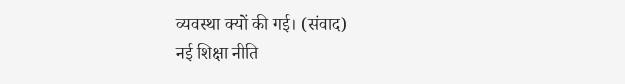व्यवस्था क्यों की गई। (संवाद)
नई शिक्षा नीति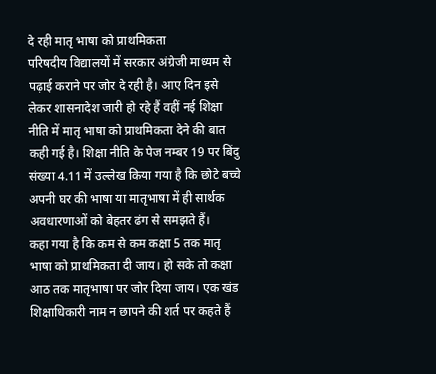दे रही मातृ भाषा को प्राथमिकता
परिषदीय विद्यालयों में सरकार अंग्रेजी माध्यम से पढ़ाई कराने पर जोर दे रही है। आए दिन इसे लेकर शासनादेश जारी हो रहे हैं वहीं नई शिक्षा नीति में मातृ भाषा को प्राथमिकता देने की बात कही गई है। शिक्षा नीति के पेज नम्बर 19 पर बिंदु संख्या 4.11 में उल्लेख किया गया है कि छोटे बच्चे अपनी घर की भाषा या मातृभाषा में ही सार्थक अवधारणाओं को बेहतर ढंग से समझते हैं।
कहा गया है कि कम से कम कक्षा 5 तक मातृ भाषा को प्राथमिकता दी जाय। हो सके तो कक्षा आठ तक मातृभाषा पर जोर दिया जाय। एक खंड शिक्षाधिकारी नाम न छापने की शर्त पर कहते हैं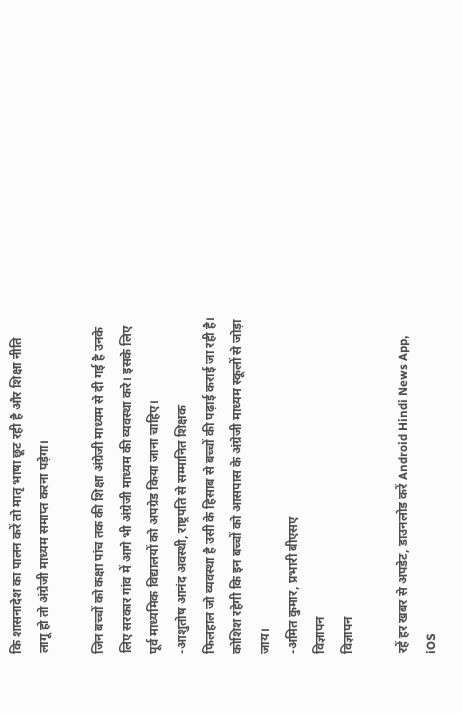कि शासनादेश का पालन करें तो मातृ भाषा छूट रही है और शिक्षा नीति लागू हो तो अंग्रेजी माध्यम समाप्त करना पड़ेगा।

जिन बच्चों को कक्षा पांच तक की शिक्षा अंग्रेजी माध्यम से दी गई है उनके लिए सरकार गांव में आगे भी अंग्रेजी माध्यम की व्यवस्था करे। इसके लिए पूर्व माध्यमिक विद्यालयों को अपग्रेड किया जाना चाहिए।
-आशुतोष आनंद अवस्थी, राष्ट्रपति से सम्मानित शिक्षक
फिलहाल जो व्यवस्था है उसी के हिसाब से बच्चों की पढ़ाई कराई जा रही है। कोशिश रहेगी कि इन बच्चों को आसपास के अंग्रेजी माध्यम स्कूलों से जोड़ा जाय।
-अमित कुमार, प्रभारी बीएसए
विज्ञापन
विज्ञापन

रहें हर खबर से अपडेट, डाउनलोड करें Android Hindi News App, iOS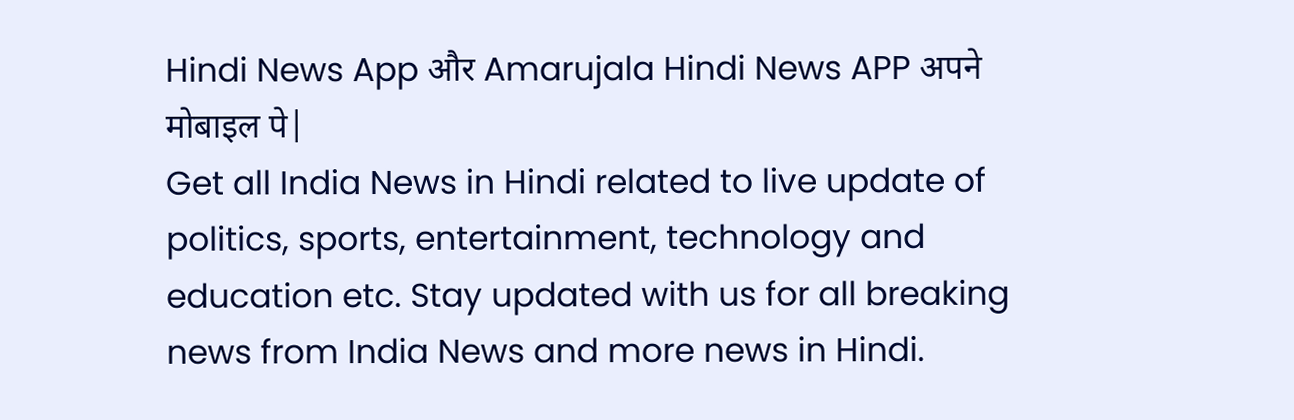Hindi News App और Amarujala Hindi News APP अपने मोबाइल पे|
Get all India News in Hindi related to live update of politics, sports, entertainment, technology and education etc. Stay updated with us for all breaking news from India News and more news in Hindi.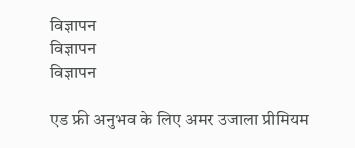विज्ञापन
विज्ञापन
विज्ञापन

एड फ्री अनुभव के लिए अमर उजाला प्रीमियम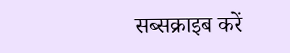सब्सक्राइब करें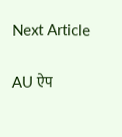Next Article

AU ऐप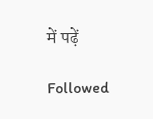में पढ़ें

Followed